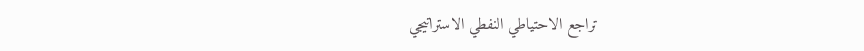تراجع الاحتياطي النفطي الاستراتيجي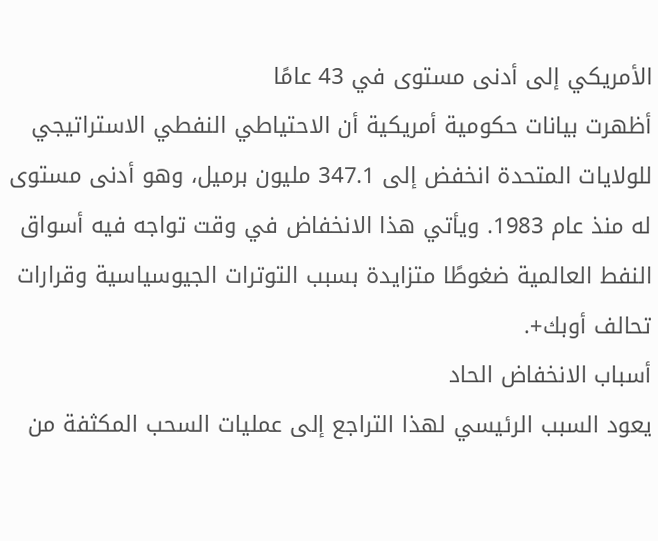الأمريكي إلى أدنى مستوى في 43 عامًا
أظهرت بيانات حكومية أمريكية أن الاحتياطي النفطي الاستراتيجي للولايات المتحدة انخفض إلى 347.1 مليون برميل، وهو أدنى مستوى له منذ عام 1983. ويأتي هذا الانخفاض في وقت تواجه فيه أسواق النفط العالمية ضغوطًا متزايدة بسبب التوترات الجيوسياسية وقرارات تحالف أوبك+.
أسباب الانخفاض الحاد
يعود السبب الرئيسي لهذا التراجع إلى عمليات السحب المكثفة من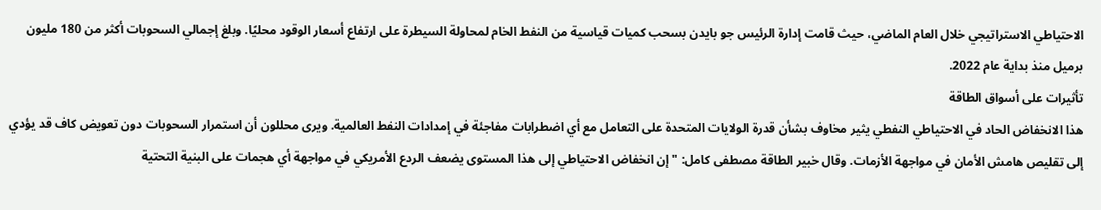الاحتياطي الاستراتيجي خلال العام الماضي، حيث قامت إدارة الرئيس جو بايدن بسحب كميات قياسية من النفط الخام لمحاولة السيطرة على ارتفاع أسعار الوقود محليًا. وبلغ إجمالي السحوبات أكثر من 180 مليون برميل منذ بداية عام 2022.
تأثيرات على أسواق الطاقة
هذا الانخفاض الحاد في الاحتياطي النفطي يثير مخاوف بشأن قدرة الولايات المتحدة على التعامل مع أي اضطرابات مفاجئة في إمدادات النفط العالمية. ويرى محللون أن استمرار السحوبات دون تعويض كاف قد يؤدي إلى تقليص هامش الأمان في مواجهة الأزمات. وقال خبير الطاقة مصطفى كامل: "إن انخفاض الاحتياطي إلى هذا المستوى يضعف الردع الأمريكي في مواجهة أي هجمات على البنية التحتية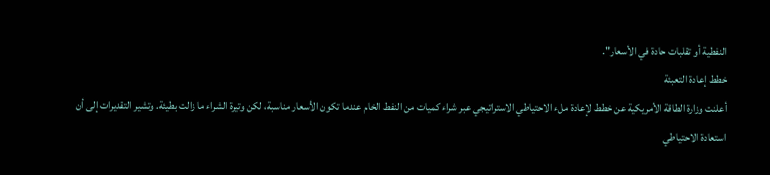النفطية أو تقلبات حادة في الأسعار".
خطط إعادة التعبئة
أعلنت وزارة الطاقة الأمريكية عن خطط لإعادة ملء الاحتياطي الاستراتيجي عبر شراء كميات من النفط الخام عندما تكون الأسعار مناسبة، لكن وتيرة الشراء ما زالت بطيئة. وتشير التقديرات إلى أن استعادة الاحتياطي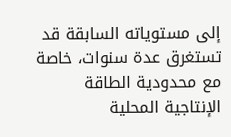إلى مستوياته السابقة قد تستغرق عدة سنوات، خاصة مع محدودية الطاقة الإنتاجية المحلية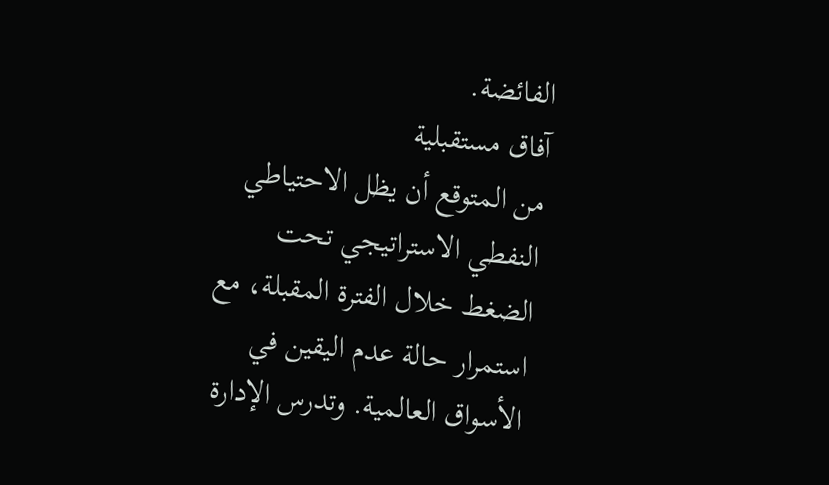الفائضة.
آفاق مستقبلية
من المتوقع أن يظل الاحتياطي النفطي الاستراتيجي تحت الضغط خلال الفترة المقبلة، مع استمرار حالة عدم اليقين في الأسواق العالمية. وتدرس الإدارة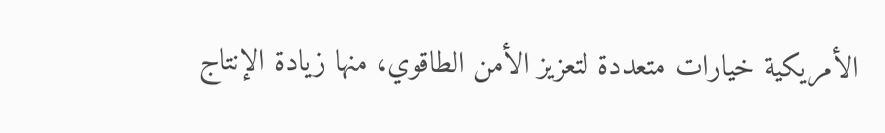الأمريكية خيارات متعددة لتعزيز الأمن الطاقوي، منها زيادة الإنتاج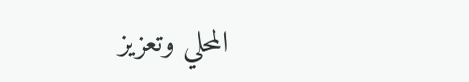المحلي وتعزيز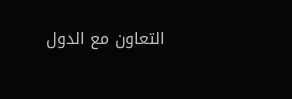التعاون مع الدول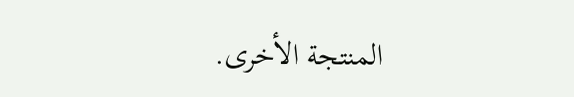المنتجة الأخرى.